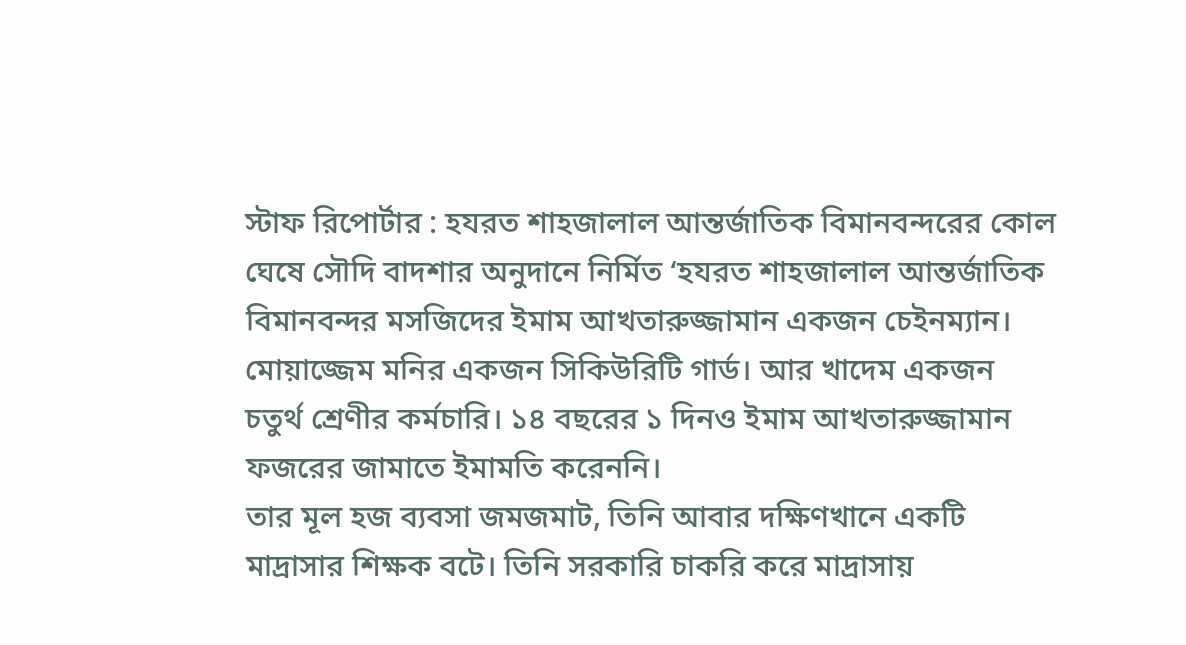স্টাফ রিপোর্টার : হযরত শাহজালাল আন্তর্জাতিক বিমানবন্দরের কোল ঘেষে সৌদি বাদশার অনুদানে নির্মিত ‘হযরত শাহজালাল আন্তর্জাতিক বিমানবন্দর মসজিদের ইমাম আখতারুজ্জামান একজন চেইনম্যান। মোয়াজ্জেম মনির একজন সিকিউরিটি গার্ড। আর খাদেম একজন চতুর্থ শ্রেণীর কর্মচারি। ১৪ বছরের ১ দিনও ইমাম আখতারুজ্জামান ফজরের জামাতে ইমামতি করেননি।
তার মূল হজ ব্যবসা জমজমাট, তিনি আবার দক্ষিণখানে একটি মাদ্রাসার শিক্ষক বটে। তিনি সরকারি চাকরি করে মাদ্রাসায়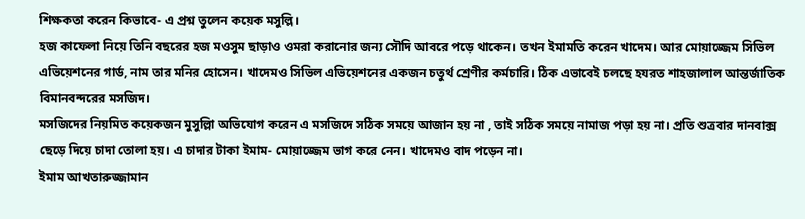শিক্ষকতা করেন কিভাবে- এ প্রশ্ন তুলেন কয়েক মসুল্লি।
হজ কাফেলা নিয়ে তিনি বছরের হজ মওসুম ছাড়াও ওমরা করানোর জন্য সৌদি আবরে পড়ে থাকেন। তখন ইমামতি করেন খাদেম। আর মোয়াজ্জেম সিভিল এভিয়েশনের গার্ড, নাম তার মনির হোসেন। খাদেমও সিভিল এভিয়েশনের একজন চতুর্থ শ্রেণীর কর্মচারি। ঠিক এভাবেই চলছে হযরত শাহজালাল আন্তর্জাতিক বিমানবন্দরের মসজিদ।
মসজিদের নিয়মিত কয়েকজন মুসুল্লিা অভিযোগ করেন এ মসজিদে সঠিক সময়ে আজান হয় না , তাই সঠিক সময়ে নামাজ পড়া হয় না। প্রতি শুত্রবার দানবাক্স ছেড়ে দিয়ে চাদা তোলা হয়। এ চাদার টাকা ইমাম- মোয়াজ্জেম ভাগ করে নেন। খাদেমও বাদ পড়েন না।
ইমাম আখতারুজ্জামান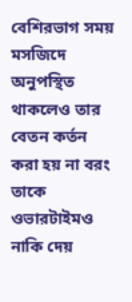বেশিরভাগ সময় মসজিদে অনুপস্থিত থাকলেও তার বেতন কর্তন করা হয় না বরং তাকে ওভারটাইমও নাকি দেয়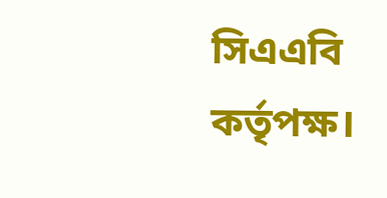সিএএবি কর্তৃপক্ষ।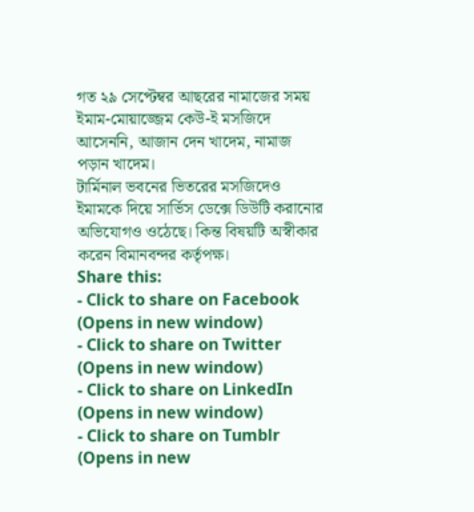গত ২৯ সেপ্টেম্বর আছরের নামাজের সময় ইমাম-মোয়াজ্জেম কেউ-ই মসজিদে আসেননি, আজান দেন খাদেম, নামাজ পড়ান খাদেম।
টার্মিনাল ভবনের ভিতরের মসজিদেও ইমামকে দিয়ে সার্ভিস ডেক্সে ডিউটি করানোর অভিযোগও ওঠেছে। কিন্ত বিষয়টি অস্বীকার করেন বিমানবন্দর কর্তৃপক্ষ।
Share this:
- Click to share on Facebook (Opens in new window)
- Click to share on Twitter (Opens in new window)
- Click to share on LinkedIn (Opens in new window)
- Click to share on Tumblr (Opens in new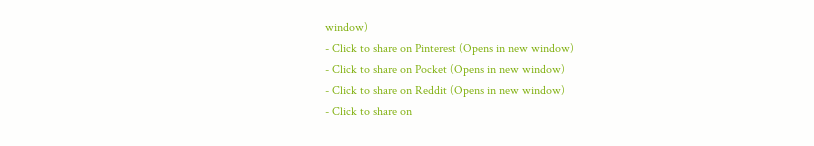window)
- Click to share on Pinterest (Opens in new window)
- Click to share on Pocket (Opens in new window)
- Click to share on Reddit (Opens in new window)
- Click to share on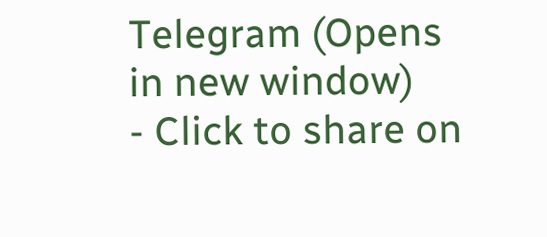Telegram (Opens in new window)
- Click to share on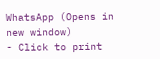WhatsApp (Opens in new window)
- Click to print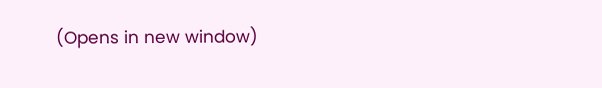(Opens in new window)